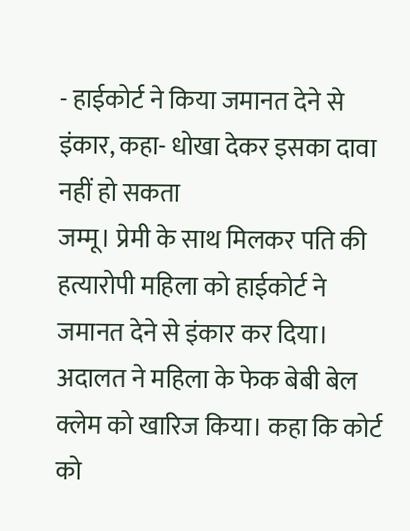- हाईकोर्ट ने किया जमानत देने से इंकार, कहा- धोखा देकर इसका दावा नहीं हो सकता
जम्मू। प्रेमी के साथ मिलकर पति की हत्यारोपी महिला को हाईकोर्ट ने जमानत देने से इंकार कर दिया। अदालत ने महिला के फेक बेबी बेल क्लेम को खारिज किया। कहा कि कोर्ट को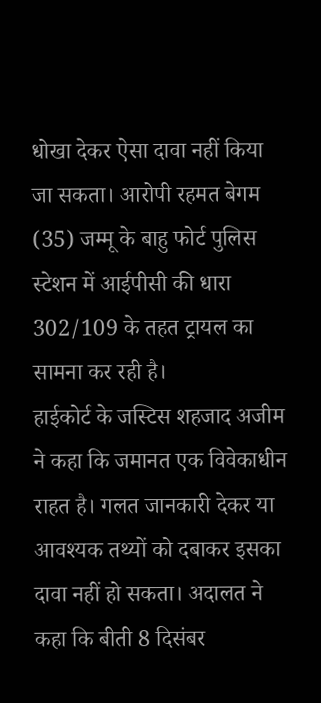धोखा देकर ऐसा दावा नहीं किया जा सकता। आरोपी रहमत बेगम (35) जम्मू के बाहु फोर्ट पुलिस स्टेशन में आईपीसी की धारा 302/109 के तहत ट्रायल का सामना कर रही है।
हाईकोर्ट के जस्टिस शहजाद अजीम ने कहा कि जमानत एक विवेकाधीन राहत है। गलत जानकारी देकर या आवश्यक तथ्यों को दबाकर इसका दावा नहीं हो सकता। अदालत ने कहा कि बीती 8 दिसंबर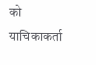को याचिकाकर्ता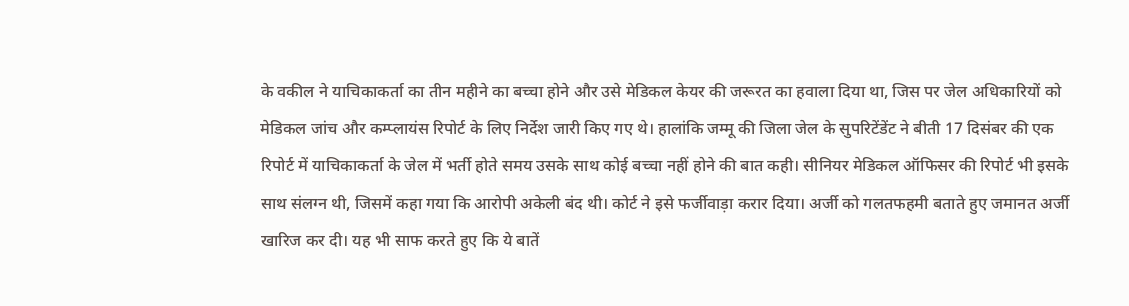के वकील ने याचिकाकर्ता का तीन महीने का बच्चा होने और उसे मेडिकल केयर की जरूरत का हवाला दिया था, जिस पर जेल अधिकारियों को मेडिकल जांच और कम्प्लायंस रिपोर्ट के लिए निर्देश जारी किए गए थे। हालांकि जम्मू की जिला जेल के सुपरिटेंडेंट ने बीती 17 दिसंबर की एक रिपोर्ट में याचिकाकर्ता के जेल में भर्ती होते समय उसके साथ कोई बच्चा नहीं होने की बात कही। सीनियर मेडिकल ऑफिसर की रिपोर्ट भी इसके साथ संलग्न थी, जिसमें कहा गया कि आरोपी अकेली बंद थी। कोर्ट ने इसे फर्जीवाड़ा करार दिया। अर्जी को गलतफहमी बताते हुए जमानत अर्जी खारिज कर दी। यह भी साफ करते हुए कि ये बातें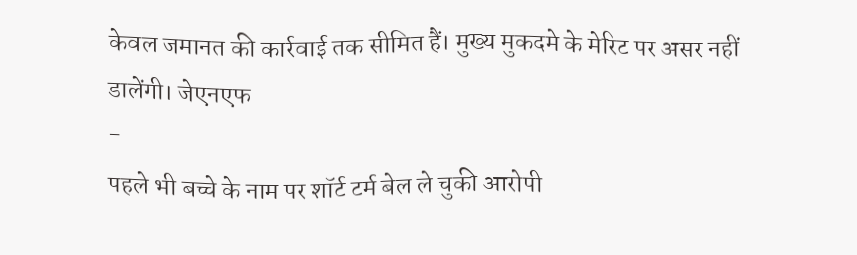केवल जमानत की कार्रवाई तक सीमित हैं। मुख्य मुकदमे के मेरिट पर असर नहीं डालेंगी। जेएनएफ
-
पहले भी बच्चे के नाम पर शॉर्ट टर्म बेल ले चुकी आरोपी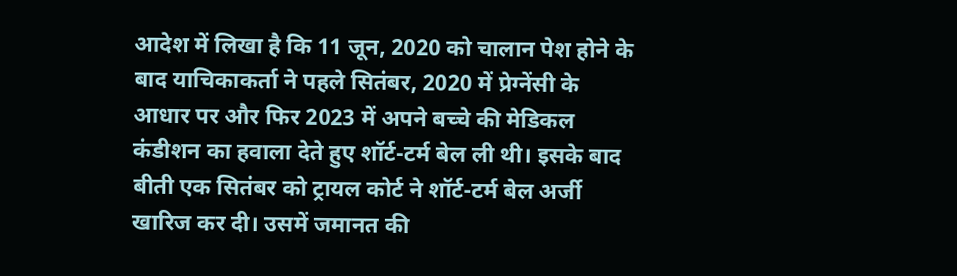आदेश में लिखा है कि 11 जून, 2020 को चालान पेश होने के बाद याचिकाकर्ता ने पहले सितंबर, 2020 में प्रेग्नेंसी के आधार पर और फिर 2023 में अपने बच्चे की मेडिकल कंडीशन का हवाला देते हुए शॉर्ट-टर्म बेल ली थी। इसके बाद बीती एक सितंबर को ट्रायल कोर्ट ने शॉर्ट-टर्म बेल अर्जी खारिज कर दी। उसमें जमानत की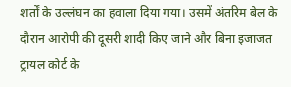शर्तों के उल्लंघन का हवाला दिया गया। उसमें अंतरिम बेल के दौरान आरोपी की दूसरी शादी किए जाने और बिना इजाजत ट्रायल कोर्ट के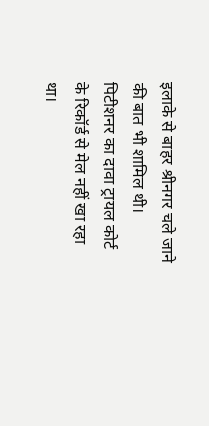इलाके से बाहर श्रीनगर चले जाने की बात भी शामिल थी। पिटीशनर का दावा ट्रायल कोर्ट के रिकॉर्ड से मेल नहीं खा रहा था।